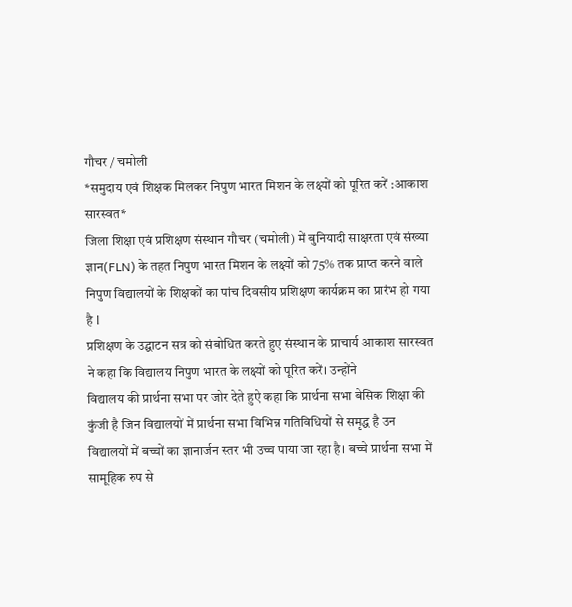गौचर / चमोली
*समुदाय एवं शिक्षक मिलकर निपुण भारत मिशन के लक्ष्यों को पूरित करें :आकाश सारस्वत*
जिला शिक्षा एवं प्रशिक्षण संस्थान गौचर (चमोली) में बुनियादी साक्षरता एवं संख्या ज्ञान(FLN) के तहत निपुण भारत मिशन के लक्ष्यों को 75% तक प्राप्त करने वाले निपुण विद्यालयों के शिक्षकों का पांच दिवसीय प्रशिक्षण कार्यक्रम का प्रारंभ हो गया है l
प्रशिक्षण के उद्घाटन सत्र को संबोधित करते हुए संस्थान के प्राचार्य आकाश सारस्वत ने कहा कि विद्यालय निपुण भारत के लक्ष्यों को पूरित करें। उन्होंने
विद्यालय की प्रार्थना सभा पर जोर देते हुऐ कहा कि प्रार्थना सभा बेसिक शिक्षा की कुंजी है जिन विद्यालयों में प्रार्थना सभा विभिन्न गतिविधियों से समृद्ध है उन विद्यालयों में बच्चों का ज्ञानार्जन स्तर भी उच्च पाया जा रहा है। बच्चे प्रार्थना सभा में सामूहिक रुप से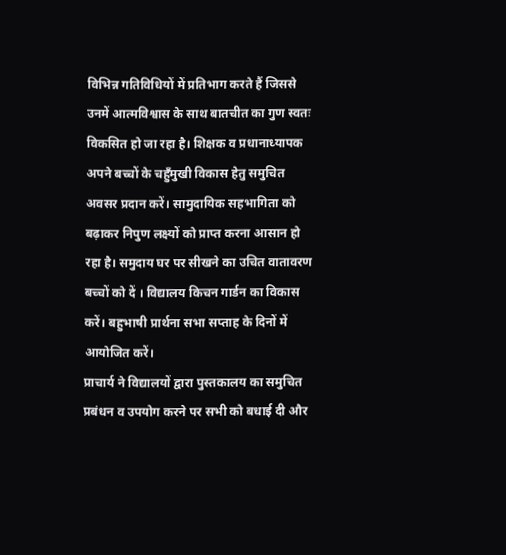विभिन्न गतिविधियों में प्रतिभाग करते हैं जिससे उनमें आत्मविश्वास के साथ बातचीत का गुण स्वतः विकसित हो जा रहा है। शिक्षक व प्रधानाध्यापक अपने बच्चों के चहुँमुखी विकास हेतु समुचित अवसर प्रदान करें। सामुदायिक सहभागिता को बढ़ाकर निपुण लक्ष्यों को प्राप्त करना आसान हो रहा है। समुदाय घर पर सीखने का उचित वातावरण बच्चों को दें । विद्यालय किचन गार्डन का विकास करें। बहुभाषी प्रार्थना सभा सप्ताह के दिनों में आयोजित करें।
प्राचार्य ने विद्यालयों द्वारा पुस्तकालय का समुचित प्रबंधन व उपयोग करने पर सभी को बधाई दी और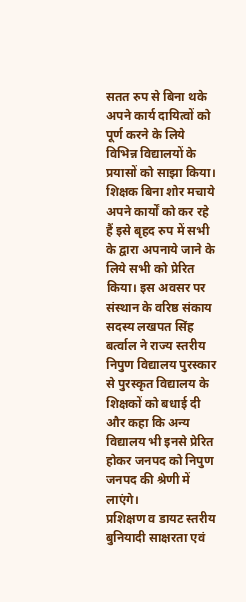सतत रुप से बिना थके अपने कार्य दायित्वों को पूर्ण करने के लिये विभिन्न विद्यालयों के प्रयासों को साझा किया। शिक्षक बिना शोर मचाये अपने कार्यों को कर रहे हैं इसे बृहद रुप में सभी के द्वारा अपनाये जाने के लिये सभी को प्रेरित किया। इस अवसर पर संस्थान के वरिष्ठ संकाय सदस्य लखपत सिंह बर्त्वाल ने राज्य स्तरीय निपुण विद्यालय पुरस्कार से पुरस्कृत विद्यालय के शिक्षकों को बधाई दी और कहा कि अन्य विद्यालय भी इनसे प्रेरित होकर जनपद को निपुण जनपद की श्रेणी में लाएंगे।
प्रशिक्षण व डायट स्तरीय बुनियादी साक्षरता एवं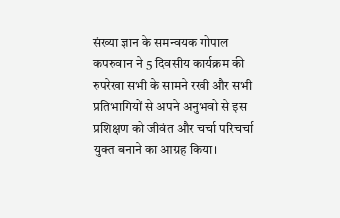संख्या ज्ञान के समन्वयक गोपाल कपरुवान ने 5 दिवसीय कार्यक्रम की रुपरेखा सभी के सामने रखी और सभी प्रतिभागियों से अपने अनुभवो से इस प्रशिक्षण को जीवंत और चर्चा परिचर्चा युक्त बनाने का आग्रह किया।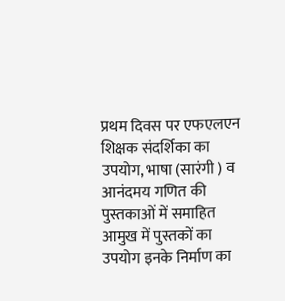प्रथम दिवस पर एफएलएन शिक्षक संदर्शिका का उपयोग, भाषा (सारंगी ) व आनंदमय गणित की पुस्तकाओं में समाहित आमुख में पुस्तकों का उपयोग इनके निर्माण का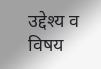उद्देश्य व विषय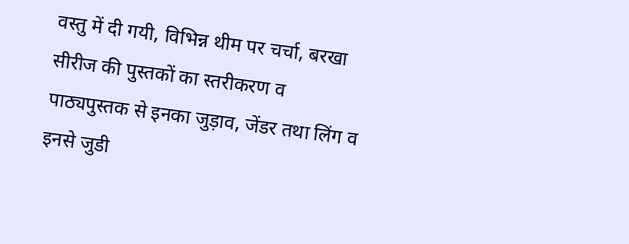वस्तु में दी गयी, विभिन्न थीम पर चर्चा, बरखा सीरीज की पुस्तकों का स्तरीकरण व पाठ्यपुस्तक से इनका जुड़ाव, जेंडर तथा लिंग व इनसे जुडी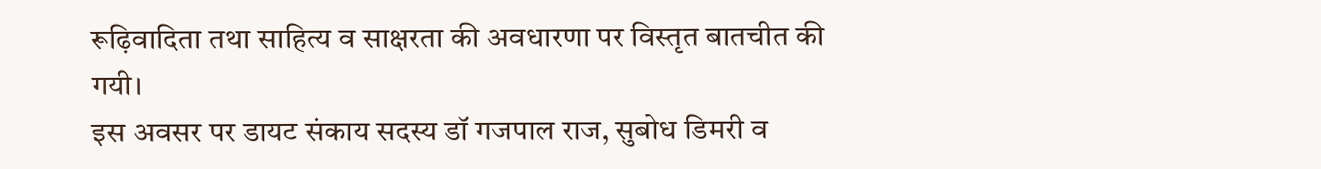रूढ़िवादिता तथा साहित्य व साक्षरता की अवधारणा पर विस्तृत बातचीत की गयी।
इस अवसर पर डायट संकाय सदस्य डॉ गजपाल राज, सुबोध डिमरी व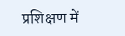प्रशिक्षण में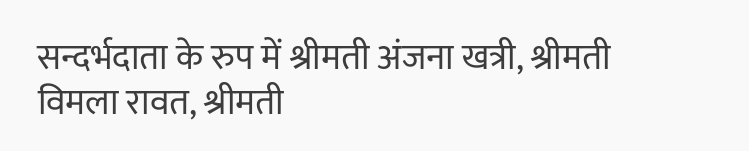सन्दर्भदाता के रुप में श्रीमती अंजना खत्री, श्रीमती विमला रावत, श्रीमती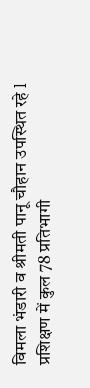विमला भंडारी व श्रीमती पानू चौहान उपस्थित रहे l प्रशिक्षण में कुल 78 प्रतिभागी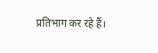प्रतिभाग कर रहे हैं।